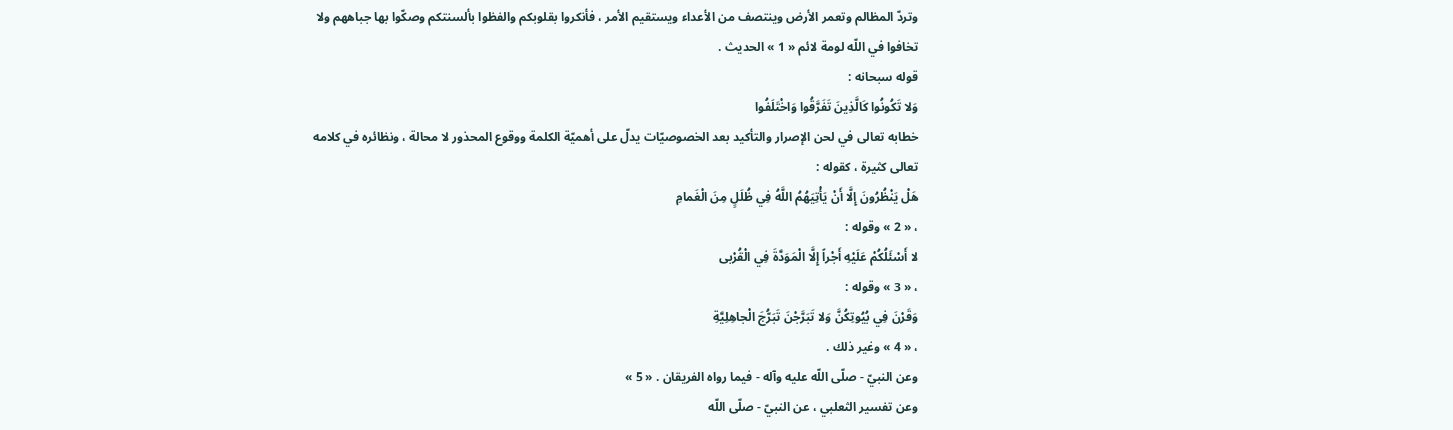وتردّ المظالم وتعمر الأرض وينتصف من الأعداء ويستقيم الأمر ، فأنكروا بقلوبكم والفظوا بألسنتكم وصكّوا بها جباههم ولا تخافوا في اللّه لومة لائم « 1 » الحديث .
قوله سبحانه :
وَلا تَكُونُوا كَالَّذِينَ تَفَرَّقُوا وَاخْتَلَفُوا
خطابه تعالى في لحن الإصرار والتأكيد بعد الخصوصيّات يدلّ على أهميّة الكلمة ووقوع المحذور لا محالة ، ونظائره في كلامه تعالى كثيرة ، كقوله :
هَلْ يَنْظُرُونَ إِلَّا أَنْ يَأْتِيَهُمُ اللَّهُ فِي ظُلَلٍ مِنَ الْغَمامِ
، « 2 » وقوله :
لا أَسْئَلُكُمْ عَلَيْهِ أَجْراً إِلَّا الْمَوَدَّةَ فِي الْقُرْبى
، « 3 » وقوله :
وَقَرْنَ فِي بُيُوتِكُنَّ وَلا تَبَرَّجْنَ تَبَرُّجَ الْجاهِلِيَّةِ
، « 4 » وغير ذلك .
وعن النبيّ - صلّى اللّه عليه وآله - فيما رواه الفريقان . « 5 »
وعن تفسير الثعلبي ، عن النبيّ - صلّى اللّه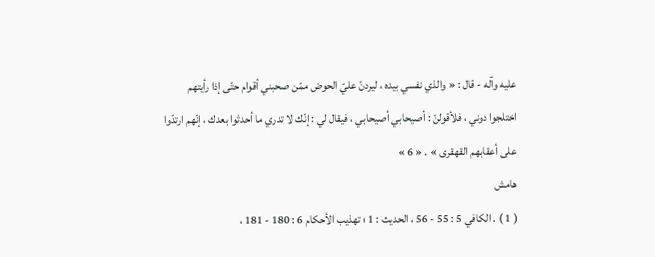عليه وآله - قال : « والذي نفسي بيده ، ليردنّ عليّ الحوض ممّن صحبني أقوام حتّى إذا رأيتهم اختلجوا دوني ، فلأقولنّ : أصيحابي أصيحابي ، فيقال لي : إنّك لا تدري ما أحدثوا بعدك ، إنّهم ارتدّوا على أعقابهم القهقرى » . « 6 »
هامش
( 1 ) . الكافي 5 : 55 - 56 ، الحديث : 1 ؛ تهذيب الأحكام 6 : 180 - 181 ،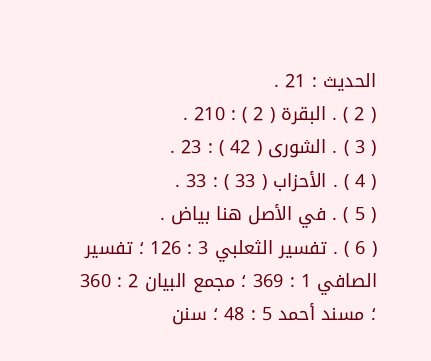الحديث : 21 .
( 2 ) . البقرة ( 2 ) : 210 .
( 3 ) . الشورى ( 42 ) : 23 .
( 4 ) . الأحزاب ( 33 ) : 33 .
( 5 ) . في الأصل هنا بياض .
( 6 ) . تفسير الثعلبي 3 : 126 ؛ تفسير الصافي 1 : 369 ؛ مجمع البيان 2 : 360 ؛ مسند أحمد 5 : 48 ؛ سنن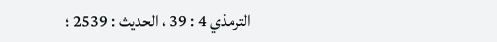الترمذي 4 : 39 ، الحديث : 2539 ؛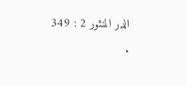الدر المنثور 2 : 349 .